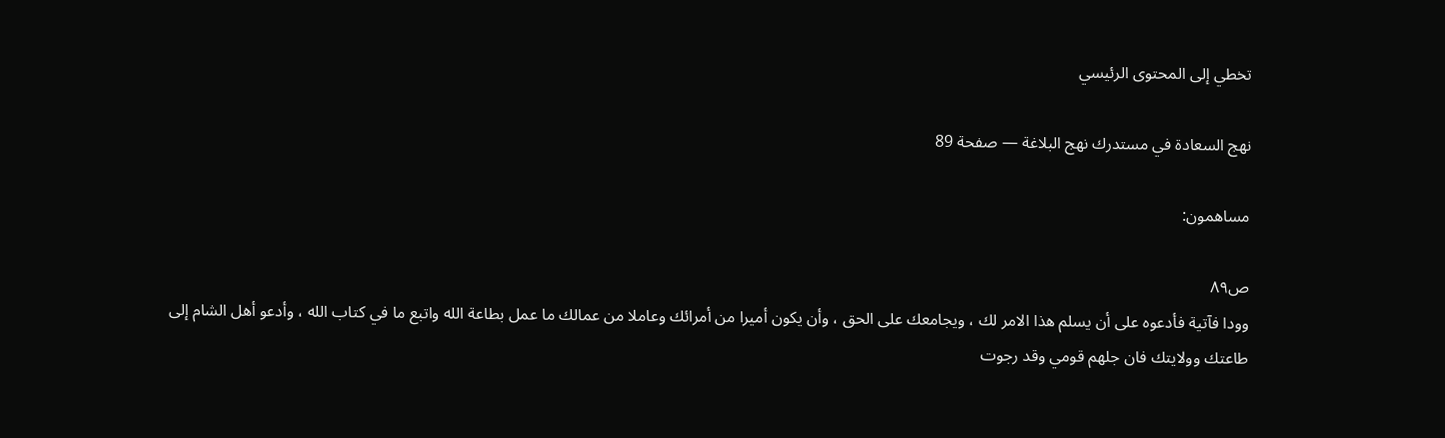تخطي إلى المحتوى الرئيسي

نهج السعادة في مستدرك نهج البلاغة — صفحة 89

مساهمون:

ص٨٩
وودا فآتية فأدعوه على أن يسلم هذا الامر لك ، ويجامعك على الحق ، وأن يكون أميرا من أمرائك وعاملا من عمالك ما عمل بطاعة الله واتبع ما في كتاب الله ، وأدعو أهل الشام إلى طاعتك وولايتك فان جلهم قومي وقد رجوت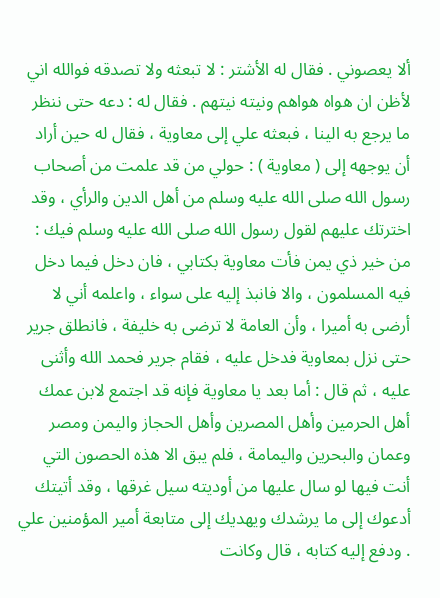ألا يعصوني . فقال له الأشتر : لا تبعثه ولا تصدقه فوالله اني لأظن ان هواه هواهم ونيته نيتهم . فقال له : دعه حتى ننظر ما يرجع به الينا ، فبعثه علي إلى معاوية ، فقال له حين أراد أن يوجهه إلى ( معاوية ) : حولي من قد علمت من أصحاب رسول الله صلى الله عليه وسلم من أهل الدين والرأي ، وقد اخترتك عليهم لقول رسول الله صلى الله عليه وسلم فيك : من خير ذي يمن فأت معاوية بكتابي ، فان دخل فيما دخل فيه المسلمون ، والا فانبذ إليه على سواء ، واعلمه أني لا أرضى به أميرا ، وأن العامة لا ترضى به خليفة ، فانطلق جرير حتى نزل بمعاوية فدخل عليه ، فقام جرير فحمد الله وأثنى عليه ، ثم قال : أما بعد يا معاوية فإنه قد اجتمع لابن عمك أهل الحرمين وأهل المصرين وأهل الحجاز واليمن ومصر وعمان والبحرين واليمامة ، فلم يبق الا هذه الحصون التي أنت فيها لو سال عليها من أوديته سيل غرقها ، وقد أتيتك أدعوك إلى ما يرشدك ويهديك إلى متابعة أمير المؤمنين علي . ودفع إليه كتابه ، قال وكانت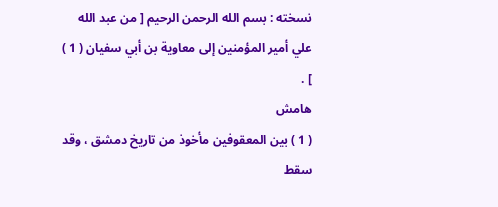نسخته : بسم الله الرحمن الرحيم [ من عبد الله علي أمير المؤمنين إلى معاوية بن أبي سفيان ( 1 ) ] .
هامش
( 1 ) بين المعقوفين مأخوذ من تاريخ دمشق ، وقد سقط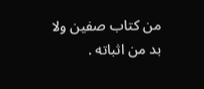من كتاب صفين ولا بد من اثباته .